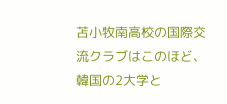苫小牧南高校の国際交流クラブはこのほど、韓国の2大学と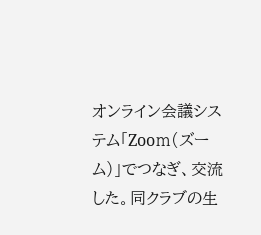オンライン会議システム「Zooⅿ(ズーム)」でつなぎ、交流した。同クラブの生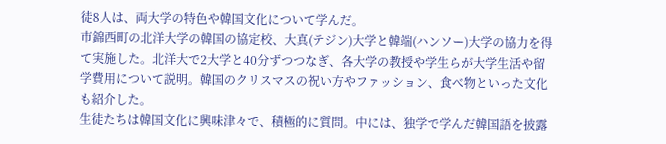徒8人は、両大学の特色や韓国文化について学んだ。
市錦西町の北洋大学の韓国の協定校、大真(テジン)大学と韓端(ハンソー)大学の協力を得て実施した。北洋大で2大学と40分ずつつなぎ、各大学の教授や学生らが大学生活や留学費用について説明。韓国のクリスマスの祝い方やファッション、食べ物といった文化も紹介した。
生徒たちは韓国文化に興味津々で、積極的に質問。中には、独学で学んだ韓国語を披露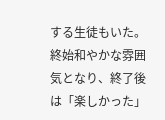する生徒もいた。終始和やかな雰囲気となり、終了後は「楽しかった」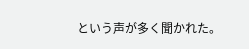という声が多く聞かれた。